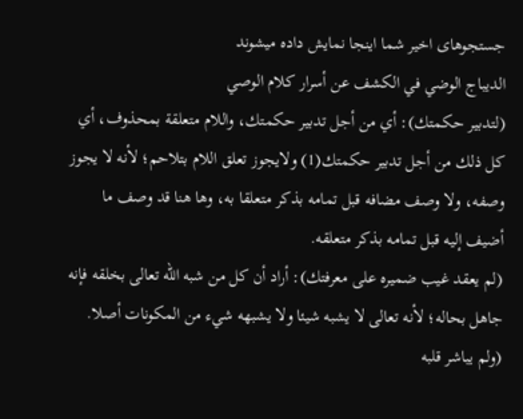جستجوهای اخیر شما اینجا نمایش داده میشوند
الديباج الوضي في الكشف عن أسرار كلام الوصي
(لتدبير حكمتك): أي من أجل تدبير حكمتك، واللام متعلقة بمحذوف، أي كل ذلك من أجل تدبير حكمتك(1) ولايجوز تعلق اللام بتلاحم؛ لأنه لا يجوز وصفه، ولا وصف مضافه قبل تمامه بذكر متعلقا به، وها هنا قد وصف ما أضيف إليه قبل تمامه بذكر متعلقه.
(لم يعقد غيب ضميره على معرفتك): أراد أن كل من شبه الله تعالى بخلقه فإنه جاهل بحاله؛ لأنه تعالى لا يشبه شيئا ولا يشبهه شيء من المكونات أصلا.
(ولم يباشر قلبه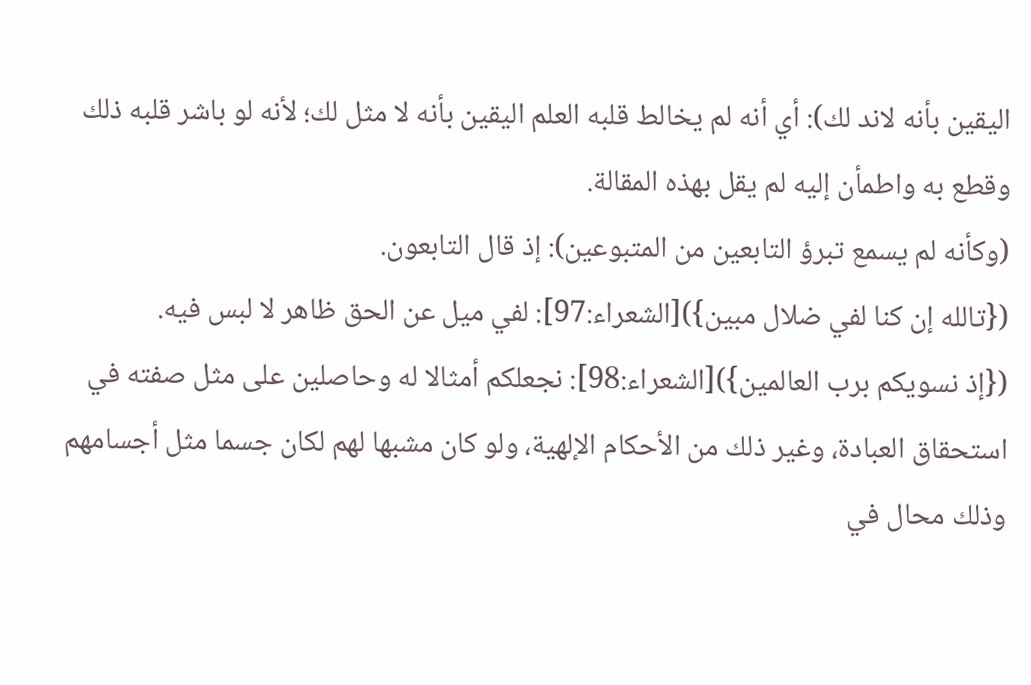اليقين بأنه لاند لك): أي أنه لم يخالط قلبه العلم اليقين بأنه لا مثل لك؛ لأنه لو باشر قلبه ذلك وقطع به واطمأن إليه لم يقل بهذه المقالة.
(وكأنه لم يسمع تبرؤ التابعين من المتبوعين): إذ قال التابعون.
({تالله إن كنا لفي ضلال مبين})[الشعراء:97]: لفي ميل عن الحق ظاهر لا لبس فيه.
({إذ نسويكم برب العالمين})[الشعراء:98]: نجعلكم أمثالا له وحاصلين على مثل صفته في استحقاق العبادة، وغير ذلك من الأحكام الإلهية، ولو كان مشبها لهم لكان جسما مثل أجسامهم وذلك محال في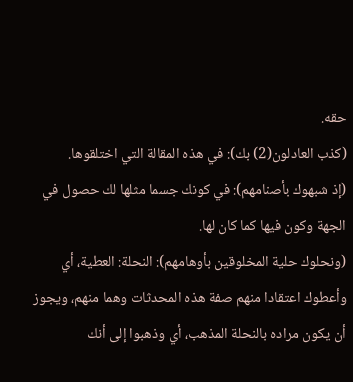حقه.
(كذب العادلون(2) بك): في هذه المقالة التي اختلقوها.
(إذ شبهوك بأصنامهم): في كونك جسما مثلها لك حصول في الجهة وكون فيها كما كان لها.
(ونحلوك حلية المخلوقين بأوهامهم): النحلة: العطية، أي وأعطوك اعتقادا منهم صفة هذه المحدثات وهما منهم، ويجوز أن يكون مراده بالنحلة المذهب، أي وذهبوا إلى أنك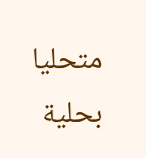متحليا بحلية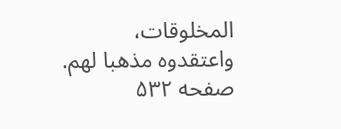المخلوقات، واعتقدوه مذهبا لهم.
صفحه ۵۳۲